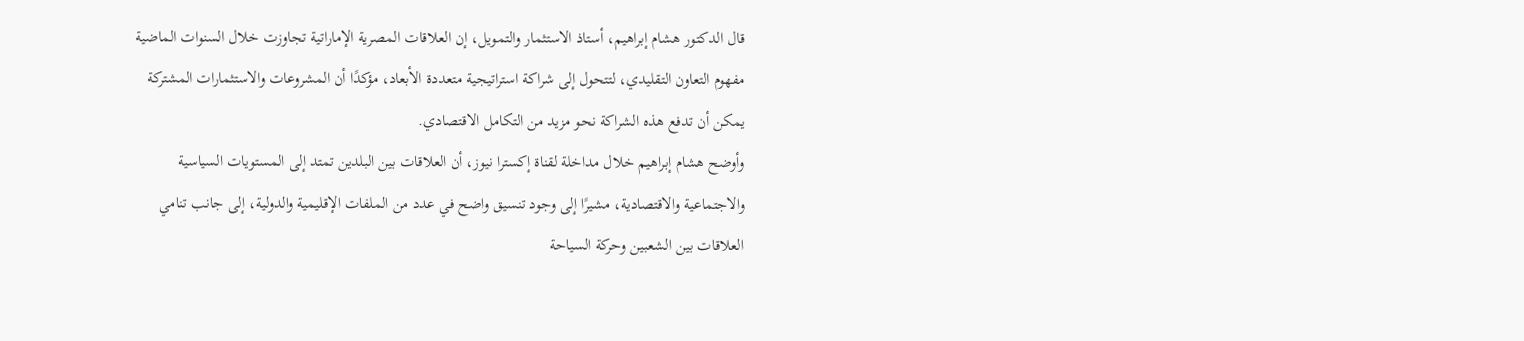قال الدكتور هشام إبراهيم، أستاذ الاستثمار والتمويل، إن العلاقات المصرية الإماراتية تجاوزت خلال السنوات الماضية مفهوم التعاون التقليدي، لتتحول إلى شراكة استراتيجية متعددة الأبعاد، مؤكدًا أن المشروعات والاستثمارات المشتركة يمكن أن تدفع هذه الشراكة نحو مزيد من التكامل الاقتصادي.
وأوضح هشام إبراهيم خلال مداخلة لقناة إكسترا نيوز، أن العلاقات بين البلدين تمتد إلى المستويات السياسية والاجتماعية والاقتصادية، مشيرًا إلى وجود تنسيق واضح في عدد من الملفات الإقليمية والدولية، إلى جانب تنامي العلاقات بين الشعبين وحركة السياحة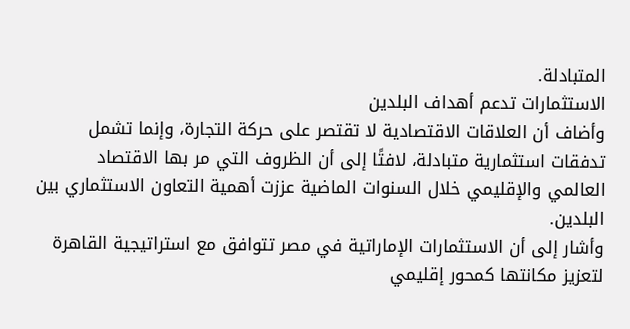المتبادلة.
الاستثمارات تدعم أهداف البلدين
وأضاف أن العلاقات الاقتصادية لا تقتصر على حركة التجارة، وإنما تشمل تدفقات استثمارية متبادلة، لافتًا إلى أن الظروف التي مر بها الاقتصاد العالمي والإقليمي خلال السنوات الماضية عززت أهمية التعاون الاستثماري بين البلدين.
وأشار إلى أن الاستثمارات الإماراتية في مصر تتوافق مع استراتيجية القاهرة لتعزيز مكانتها كمحور إقليمي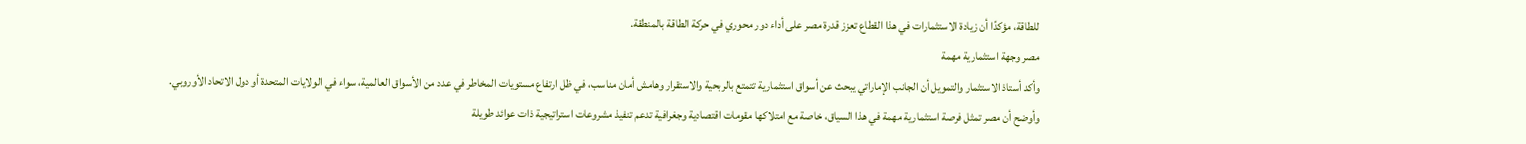للطاقة، مؤكدًا أن زيادة الاستثمارات في هذا القطاع تعزز قدرة مصر على أداء دور محوري في حركة الطاقة بالمنطقة.
مصر وجهة استثمارية مهمة
وأكد أستاذ الاستثمار والتمويل أن الجانب الإماراتي يبحث عن أسواق استثمارية تتمتع بالربحية والاستقرار وهامش أمان مناسب، في ظل ارتفاع مستويات المخاطر في عدد من الأسواق العالمية، سواء في الولايات المتحدة أو دول الاتحاد الأوروبي.
وأوضح أن مصر تمثل فرصة استثمارية مهمة في هذا السياق، خاصة مع امتلاكها مقومات اقتصادية وجغرافية تدعم تنفيذ مشروعات استراتيجية ذات عوائد طويلة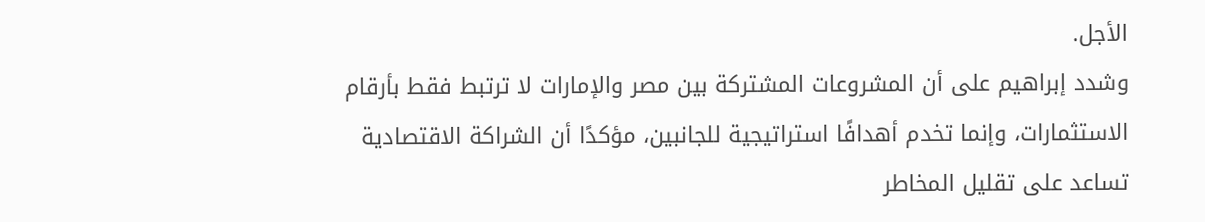الأجل.
وشدد إبراهيم على أن المشروعات المشتركة بين مصر والإمارات لا ترتبط فقط بأرقام الاستثمارات، وإنما تخدم أهدافًا استراتيجية للجانبين، مؤكدًا أن الشراكة الاقتصادية تساعد على تقليل المخاطر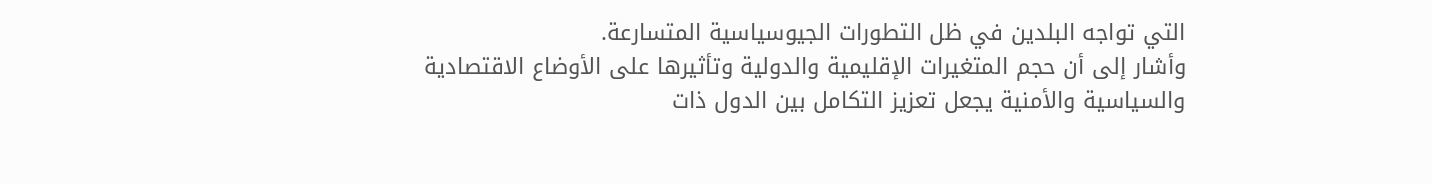التي تواجه البلدين في ظل التطورات الجيوسياسية المتسارعة.
وأشار إلى أن حجم المتغيرات الإقليمية والدولية وتأثيرها على الأوضاع الاقتصادية والسياسية والأمنية يجعل تعزيز التكامل بين الدول ذات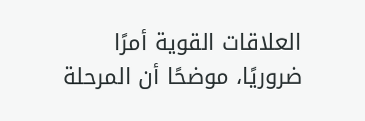العلاقات القوية أمرًا ضروريًا، موضحًا أن المرحلة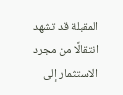المقبلة قد تشهد انتقالًا من مجرد الاستثمار إلى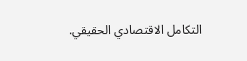التكامل الاقتصادي الحقيقي.